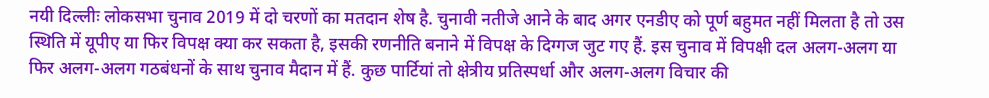नयी दिल्लीः लोकसभा चुनाव 2019 में दो चरणों का मतदान शेष है. चुनावी नतीजे आने के बाद अगर एनडीए को पूर्ण बहुमत नहीं मिलता है तो उस स्थिति में यूपीए या फिर विपक्ष क्या कर सकता है, इसकी रणनीति बनाने में विपक्ष के दिग्गज जुट गए हैं. इस चुनाव में विपक्षी दल अलग-अलग या फिर अलग-अलग गठबंधनों के साथ चुनाव मैदान में हैं. कुछ पार्टियां तो क्षेत्रीय प्रतिस्पर्धा और अलग-अलग विचार की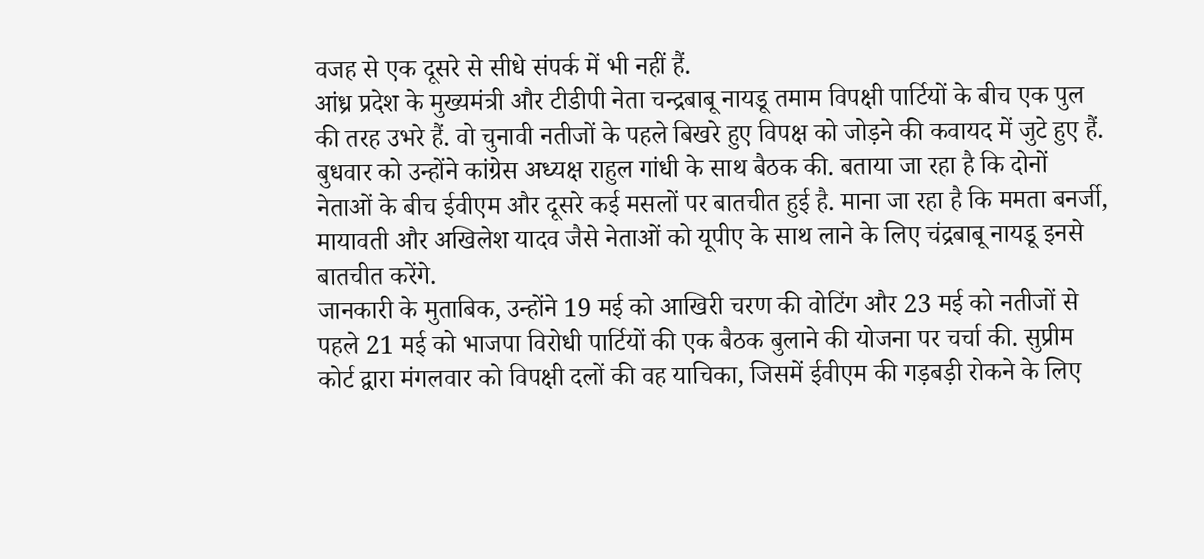वजह से एक दूसरे से सीधे संपर्क में भी नहीं हैं.
आंध्र प्रदेश के मुख्यमंत्री और टीडीपी नेता चन्द्रबाबू नायडू तमाम विपक्षी पार्टियों के बीच एक पुल की तरह उभरे हैं. वो चुनावी नतीजों के पहले बिखरे हुए विपक्ष को जोड़ने की कवायद में जुटे हुए हैं. बुधवार को उन्होंने कांग्रेस अध्यक्ष राहुल गांधी के साथ बैठक की. बताया जा रहा है कि दोनों नेताओं के बीच ईवीएम और दूसरे कई मसलों पर बातचीत हुई है. माना जा रहा है कि ममता बनर्जी, मायावती और अखिलेश यादव जैसे नेताओं को यूपीए के साथ लाने के लिए चंद्रबाबू नायडू इनसे बातचीत करेंगे.
जानकारी के मुताबिक, उन्होंने 19 मई को आखिरी चरण की वोटिंग और 23 मई को नतीजों से पहले 21 मई को भाजपा विरोधी पार्टियों की एक बैठक बुलाने की योजना पर चर्चा की. सुप्रीम कोर्ट द्वारा मंगलवार को विपक्षी दलों की वह याचिका, जिसमें ईवीएम की गड़बड़ी रोकने के लिए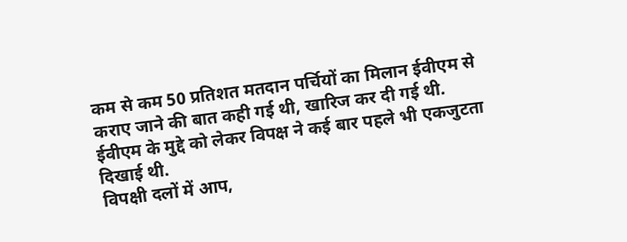कम से कम 50 प्रतिशत मतदान पर्चियों का मिलान ईवीएम से कराए जाने की बात कही गई थी, खारिज कर दी गई थी. ईवीएम के मुद्दे को लेकर विपक्ष ने कई बार पहले भी एकजुटता दिखाई थी.
विपक्षी दलों में आप,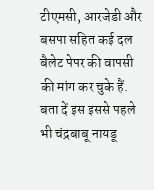टीएमसी, आरजेडी और बसपा सहित कई दल बैलेट पेपर की वापसी की मांग कर चुके हैं. बता दें इस इससे पहले भी चंद्रबाबू नायडू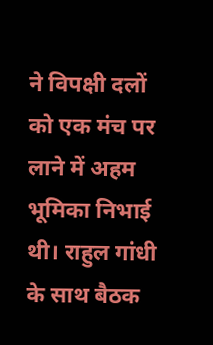ने विपक्षी दलों को एक मंच पर लाने में अहम भूमिका निभाई थी। राहुल गांधी के साथ बैठक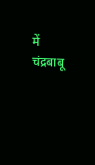में चंद्रबाबू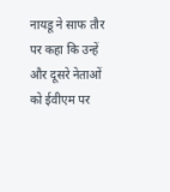नायडू ने साफ तौर पर कहा कि उन्हें और दूसरे नेताओं को ईवीएम पर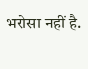भरोसा नहीं है.